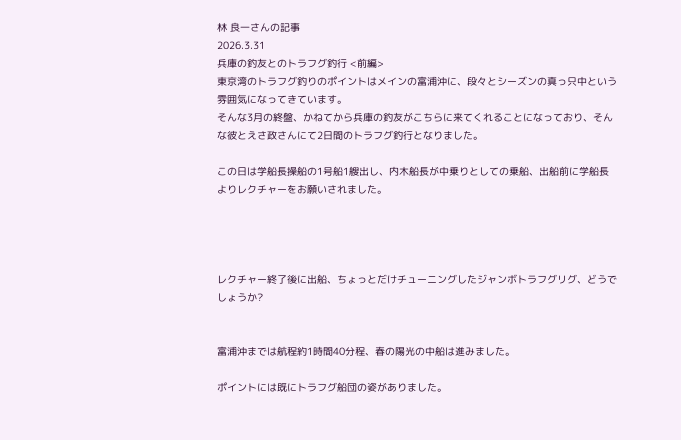林 良一さんの記事
2026.3.31
兵庫の釣友とのトラフグ釣行 <前編>
東京湾のトラフグ釣りのポイントはメインの富浦沖に、段々とシーズンの真っ只中という雰囲気になってきています。
そんな3月の終盤、かねてから兵庫の釣友がこちらに来てくれることになっており、そんな彼とえさ政さんにて2日間のトラフグ釣行となりました。

この日は学船長操船の1号船1艘出し、内木船長が中乗りとしての乗船、出船前に学船長よりレクチャーをお願いされました。




レクチャー終了後に出船、ちょっとだけチューニングしたジャンボトラフグリグ、どうでしょうか?


富浦沖までは航程約1時間40分程、春の陽光の中船は進みました。

ポイントには既にトラフグ船団の姿がありました。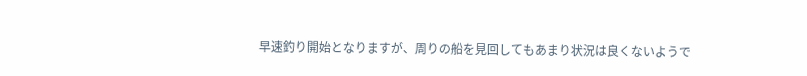早速釣り開始となりますが、周りの船を見回してもあまり状況は良くないようで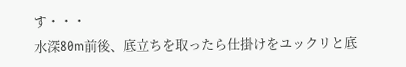す・・・
水深80m前後、底立ちを取ったら仕掛けをユックリと底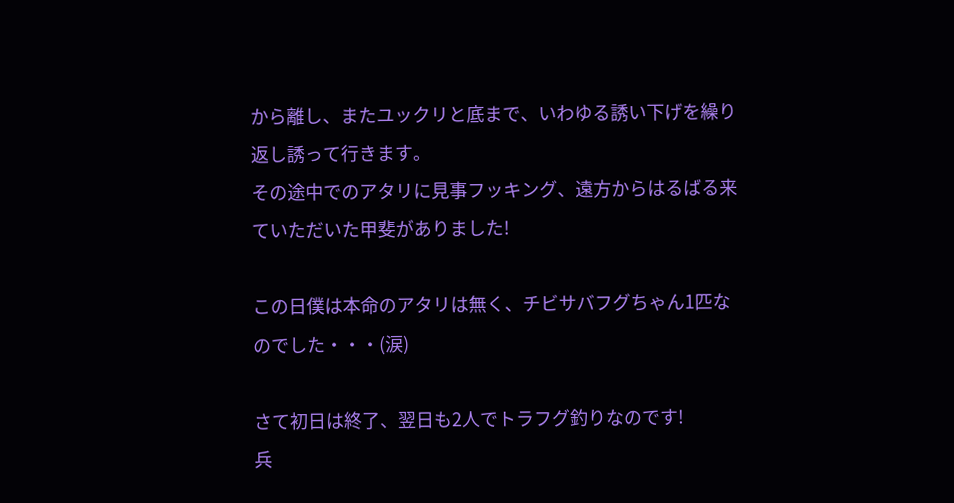から離し、またユックリと底まで、いわゆる誘い下げを繰り返し誘って行きます。
その途中でのアタリに見事フッキング、遠方からはるばる来ていただいた甲斐がありました!

この日僕は本命のアタリは無く、チビサバフグちゃん1匹なのでした・・・(涙)

さて初日は終了、翌日も2人でトラフグ釣りなのです!
兵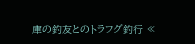庫の釣友とのトラフグ釣行 ≪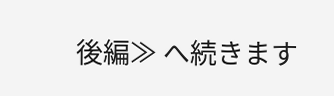後編≫ へ続きます